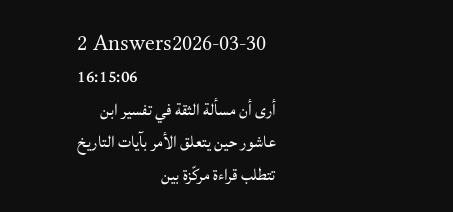2 Answers2026-03-30 16:15:06
أرى أن مسألة الثقة في تفسير ابن عاشور حين يتعلق الأمر بآيات التاريخ تتطلب قراءة مركّزة بين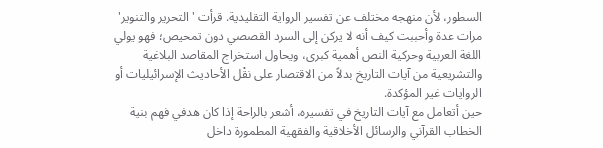السطور، لأن منهجه مختلف عن تفسير الرواية التقليدية. قرأت 'التحرير والتنوير' مرات عدة وأحببت كيف أنه لا يركن إلى السرد القصصي دون تمحيص؛ فهو يولي اللغة العربية وحركية النص أهمية كبرى، ويحاول استخراج المقاصد البلاغية والتشريعية من آيات التاريخ بدلاً من الاقتصار على نقْل الأحاديث الإسرائيليات أو الروايات غير المؤكدة.
حين أتعامل مع آيات التاريخ في تفسيره، أشعر بالراحة إذا كان هدفي فهم بنية الخطاب القرآني والرسائل الأخلاقية والفقهية المطمورة داخل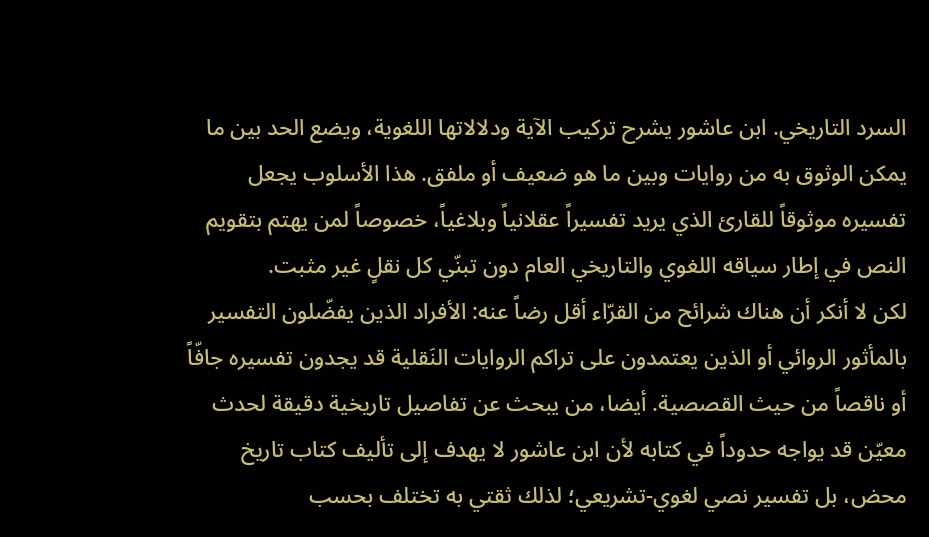السرد التاريخي. ابن عاشور يشرح تركيب الآية ودلالاتها اللغوية، ويضع الحد بين ما يمكن الوثوق به من روايات وبين ما هو ضعيف أو ملفق. هذا الأسلوب يجعل تفسيره موثوقاً للقارئ الذي يريد تفسيراً عقلانياً وبلاغياً، خصوصاً لمن يهتم بتقويم النص في إطار سياقه اللغوي والتاريخي العام دون تبنّي كل نقلٍ غير مثبت.
لكن لا أنكر أن هناك شرائح من القرّاء أقل رضاً عنه: الأفراد الذين يفضّلون التفسير بالمأثور الروائي أو الذين يعتمدون على تراكم الروايات النَقلية قد يجدون تفسيره جافّاً أو ناقصاً من حيث القصصية. أيضا، من يبحث عن تفاصيل تاريخية دقيقة لحدث معيّن قد يواجه حدوداً في كتابه لأن ابن عاشور لا يهدف إلى تأليف كتاب تاريخ محض، بل تفسير نصي لغوي-تشريعي؛ لذلك ثقتي به تختلف بحسب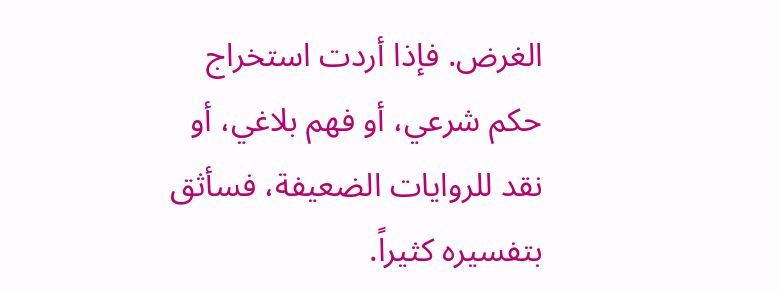الغرض. فإذا أردت استخراج حكم شرعي، أو فهم بلاغي، أو نقد للروايات الضعيفة، فسأثق بتفسيره كثيراً.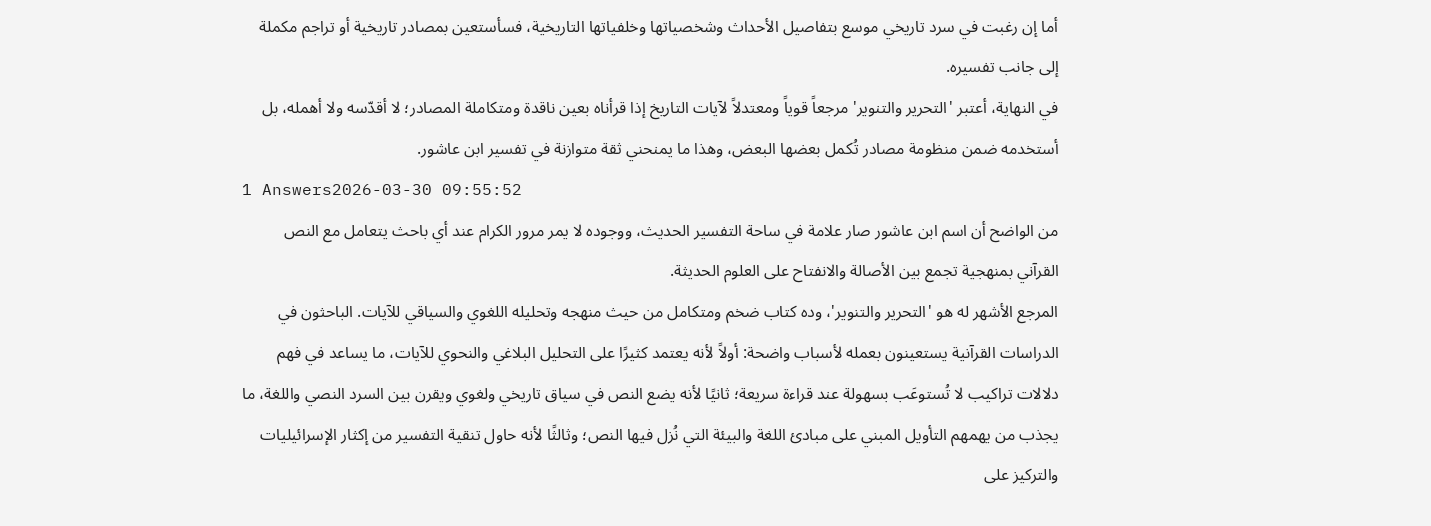أما إن رغبت في سرد تاريخي موسع بتفاصيل الأحداث وشخصياتها وخلفياتها التاريخية، فسأستعين بمصادر تاريخية أو تراجم مكملة إلى جانب تفسيره.
في النهاية، أعتبر 'التحرير والتنوير' مرجعاً قوياً ومعتدلاً لآيات التاريخ إذا قرأناه بعين ناقدة ومتكاملة المصادر؛ لا أقدّسه ولا أهمله، بل أستخدمه ضمن منظومة مصادر تُكمل بعضها البعض، وهذا ما يمنحني ثقة متوازنة في تفسير ابن عاشور.
1 Answers2026-03-30 09:55:52
من الواضح أن اسم ابن عاشور صار علامة في ساحة التفسير الحديث، ووجوده لا يمر مرور الكرام عند أي باحث يتعامل مع النص القرآني بمنهجية تجمع بين الأصالة والانفتاح على العلوم الحديثة.
المرجع الأشهر له هو 'التحرير والتنوير'، وده كتاب ضخم ومتكامل من حيث منهجه وتحليله اللغوي والسياقي للآيات. الباحثون في الدراسات القرآنية يستعينون بعمله لأسباب واضحة: أولاً لأنه يعتمد كثيرًا على التحليل البلاغي والنحوي للآيات، ما يساعد في فهم دلالات تراكيب لا تُستوعَب بسهولة عند قراءة سريعة؛ ثانيًا لأنه يضع النص في سياق تاريخي ولغوي ويقرن بين السرد النصي واللغة، ما يجذب من يهمهم التأويل المبني على مبادئ اللغة والبيئة التي نُزل فيها النص؛ وثالثًا لأنه حاول تنقية التفسير من إكثار الإسرائيليات والتركيز على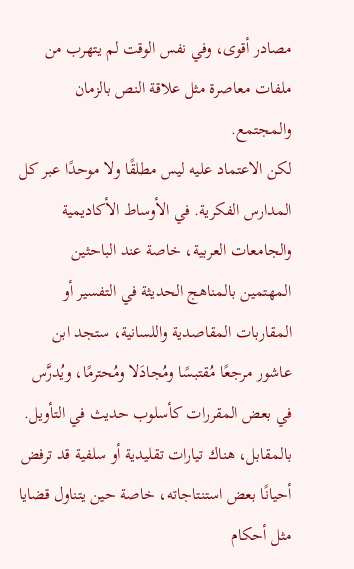مصادر أقوى، وفي نفس الوقت لم يتهرب من ملفات معاصرة مثل علاقة النص بالزمان والمجتمع.
لكن الاعتماد عليه ليس مطلقًا ولا موحدًا عبر كل المدارس الفكرية. في الأوساط الأكاديمية والجامعات العربية، خاصة عند الباحثين المهتمين بالمناهج الحديثة في التفسير أو المقاربات المقاصدية واللسانية، ستجد ابن عاشور مرجعًا مُقتبسًا ومُجادَلا ومُحترمًا، ويُدرَّس في بعض المقررات كأسلوب حديث في التأويل. بالمقابل، هناك تيارات تقليدية أو سلفية قد ترفض أحيانًا بعض استنتاجاته، خاصة حين يتناول قضايا مثل أحكام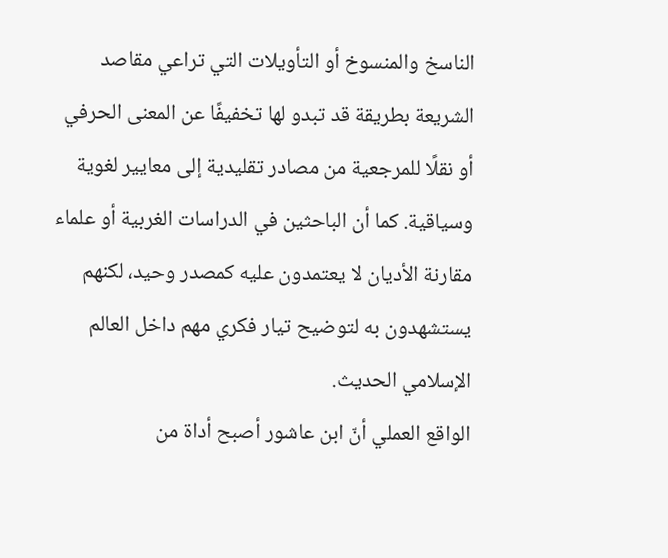الناسخ والمنسوخ أو التأويلات التي تراعي مقاصد الشريعة بطريقة قد تبدو لها تخفيفًا عن المعنى الحرفي أو نقلًا للمرجعية من مصادر تقليدية إلى معايير لغوية وسياقية. كما أن الباحثين في الدراسات الغربية أو علماء مقارنة الأديان لا يعتمدون عليه كمصدر وحيد، لكنهم يستشهدون به لتوضيح تيار فكري مهم داخل العالم الإسلامي الحديث.
الواقع العملي أنّ ابن عاشور أصبح أداة من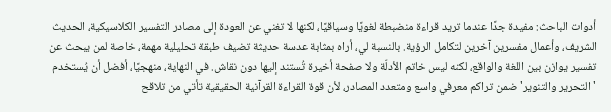أدوات الباحث: مفيدة جدًا عندما تريد قراءة منضبطة لغويًا وسياقيًا، لكنها لا تغني عن العودة إلى مصادر التفسير الكلاسيكية، الحديث الشريف، وأعمال مفسرين آخرين لتكامل الرؤية. بالنسبة لي، أراه بمثابة عدسة حديثة تضيف طبقة تحليلية مهمة، خاصة لمن يبحث عن تفسير يوازن بين اللغة والواقع، لكنه ليس خاتم الأدلّة ولا صفحة أخيرة تُستند إليها دون نقاش. في النهاية، منهجيًا، أفضل أن يُستخدم 'التحرير والتنوير' ضمن تراكم معرفي واسع ومتعدد المصادر، لأن قوة القراءة القرآنية الحقيقية تأتي من تلاقح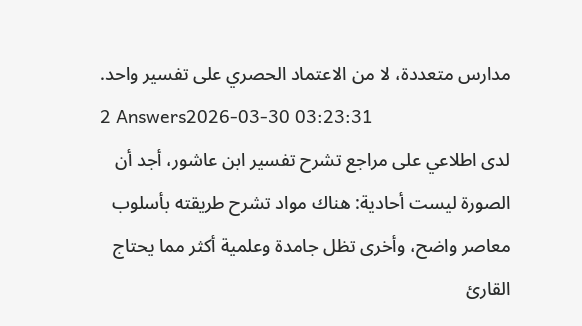مدارس متعددة، لا من الاعتماد الحصري على تفسير واحد.
2 Answers2026-03-30 03:23:31
لدى اطلاعي على مراجع تشرح تفسير ابن عاشور، أجد أن الصورة ليست أحادية: هناك مواد تشرح طريقته بأسلوب معاصر واضح، وأخرى تظل جامدة وعلمية أكثر مما يحتاج القارئ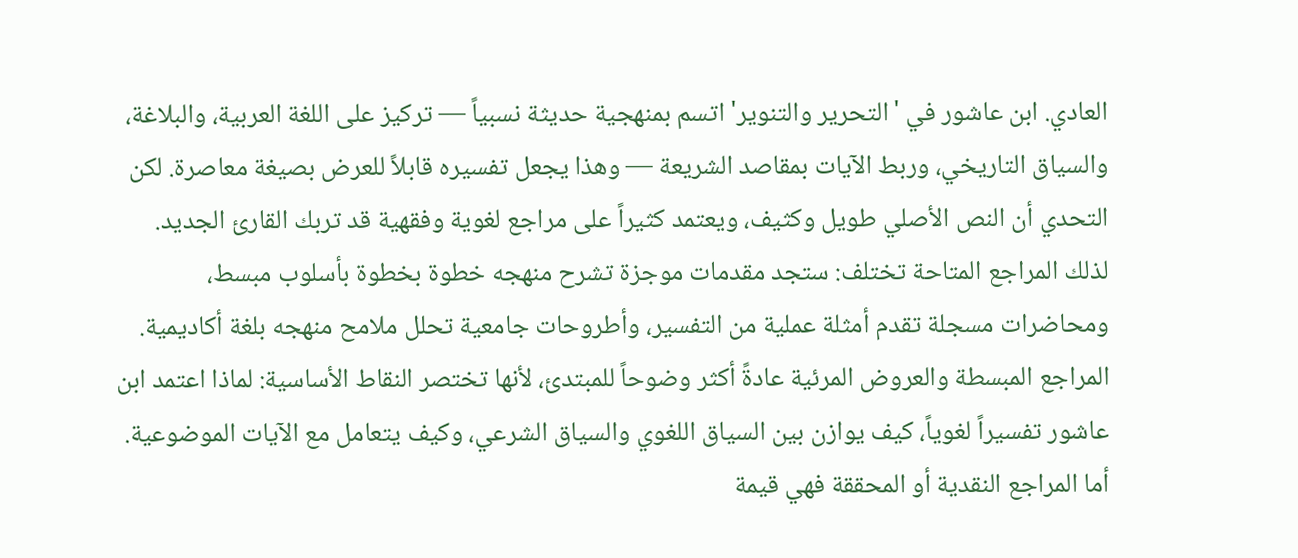العادي. ابن عاشور في 'التحرير والتنوير' اتسم بمنهجية حديثة نسبياً — تركيز على اللغة العربية، والبلاغة، والسياق التاريخي، وربط الآيات بمقاصد الشريعة — وهذا يجعل تفسيره قابلاً للعرض بصيغة معاصرة. لكن التحدي أن النص الأصلي طويل وكثيف، ويعتمد كثيراً على مراجع لغوية وفقهية قد تربك القارئ الجديد.
لذلك المراجع المتاحة تختلف: ستجد مقدمات موجزة تشرح منهجه خطوة بخطوة بأسلوب مبسط، ومحاضرات مسجلة تقدم أمثلة عملية من التفسير، وأطروحات جامعية تحلل ملامح منهجه بلغة أكاديمية. المراجع المبسطة والعروض المرئية عادةً أكثر وضوحاً للمبتدئ، لأنها تختصر النقاط الأساسية: لماذا اعتمد ابن عاشور تفسيراً لغوياً، كيف يوازن بين السياق اللغوي والسياق الشرعي، وكيف يتعامل مع الآيات الموضوعية. أما المراجع النقدية أو المحققة فهي قيمة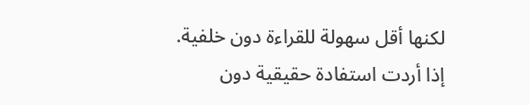لكنها أقل سهولة للقراءة دون خلفية.
إذا أردت استفادة حقيقية دون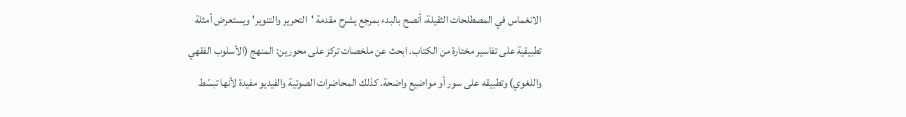الانغماس في المصطلحات الثقيلة، أنصح بالبدء بمرجع يشرح مقدمة 'التحرير والتنوير' ويستعرض أمثلة تطبيقية على تفاسير مختارة من الكتاب. ابحث عن ملخصات تركز على محورين: المنهج (الأسلوب الفقهي واللغوي) وتطبيقه على سور أو مواضيع واضحة. كذلك المحاضرات الصوتية والفيديو مفيدة لأنها تبسّط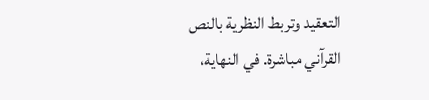التعقيد وتربط النظرية بالنص القرآني مباشرة. في النهاية،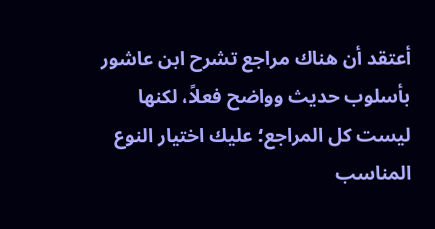أعتقد أن هناك مراجع تشرح ابن عاشور بأسلوب حديث وواضح فعلاً، لكنها ليست كل المراجع؛ عليك اختيار النوع المناسب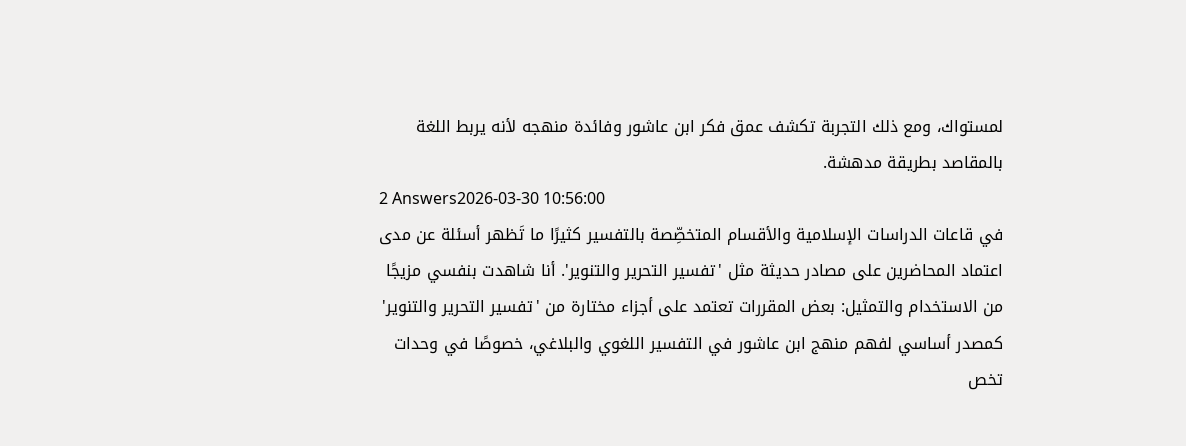لمستواك، ومع ذلك التجربة تكشف عمق فكر ابن عاشور وفائدة منهجه لأنه يربط اللغة بالمقاصد بطريقة مدهشة.
2 Answers2026-03-30 10:56:00
في قاعات الدراسات الإسلامية والأقسام المتخصِّصة بالتفسير كثيرًا ما تَظهر أسئلة عن مدى اعتماد المحاضرين على مصادر حديثة مثل 'تفسير التحرير والتنوير'. أنا شاهدت بنفسي مزيجًا من الاستخدام والتمثيل: بعض المقررات تعتمد على أجزاء مختارة من 'تفسير التحرير والتنوير' كمصدر أساسي لفهم منهج ابن عاشور في التفسير اللغوي والبلاغي، خصوصًا في وحدات تخص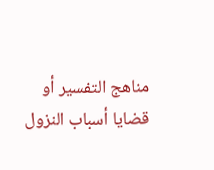مناهج التفسير أو قضايا أسباب النزول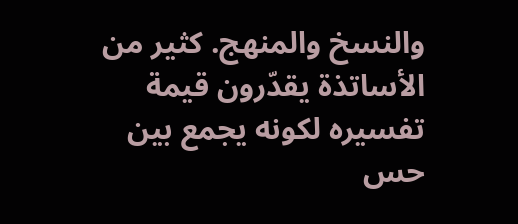والنسخ والمنهج. كثير من الأساتذة يقدّرون قيمة تفسيره لكونه يجمع بين حس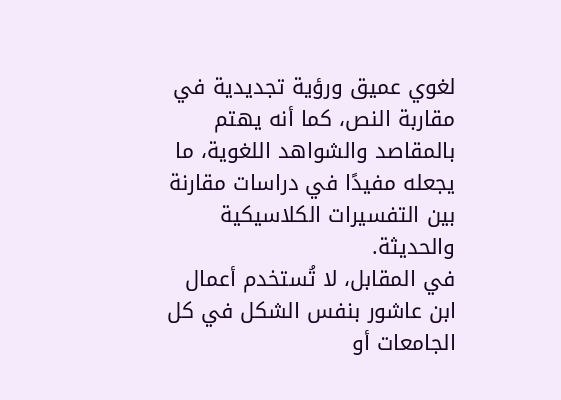لغوي عميق ورؤية تجديدية في مقاربة النص، كما أنه يهتم بالمقاصد والشواهد اللغوية، ما يجعله مفيدًا في دراسات مقارنة بين التفسيرات الكلاسيكية والحديثة.
في المقابل، لا تُستخدم أعمال ابن عاشور بنفس الشكل في كل الجامعات أو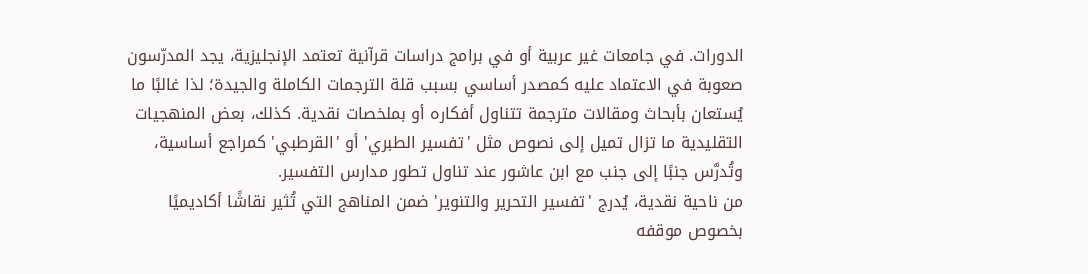الدورات. في جامعات غير عربية أو في برامج دراسات قرآنية تعتمد الإنجليزية، يجد المدرّسون صعوبة في الاعتماد عليه كمصدر أساسي بسبب قلة الترجمات الكاملة والجيدة؛ لذا غالبًا ما يُستعان بأبحاث ومقالات مترجمة تتناول أفكاره أو بملخصات نقدية. كذلك، بعض المنهجيات التقليدية ما تزال تميل إلى نصوص مثل 'تفسير الطبري' أو 'القرطبي' كمراجع أساسية، وتُدرَّس جنبًا إلى جنب مع ابن عاشور عند تناول تطور مدارس التفسير.
من ناحية نقدية، يُدرج 'تفسير التحرير والتنوير' ضمن المناهج التي تُثير نقاشًا أكاديميًا بخصوص موقفه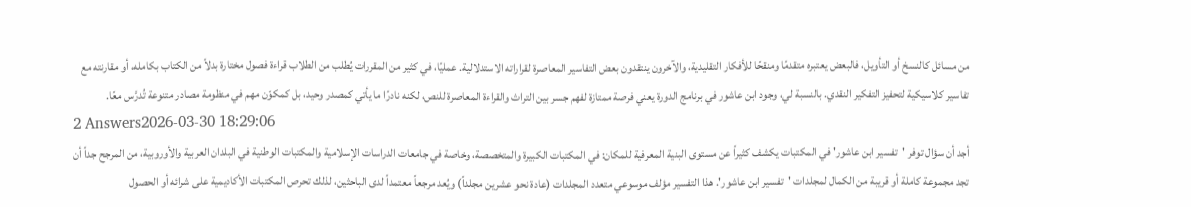من مسائل كالنسخ أو التأويل، فالبعض يعتبره متقدمًا ومنقحًا للأفكار التقليدية، والآخرون ينتقدون بعض التفاسير المعاصرة لقراراته الاستدلالية. عمليًا، في كثير من المقررات يُطلب من الطلاب قراءة فصول مختارة بدلاً من الكتاب بكامله، أو مقارنته مع تفاسير كلاسيكية لتحفيز التفكير النقدي. بالنسبة لي، وجود ابن عاشور في برنامج الدورة يعني فرصة ممتازة لفهم جسر بين التراث والقراءة المعاصرة للنص، لكنه نادرًا ما يأتي كمصدر وحيد، بل كمكوّن مهم في منظومة مصادر متنوعة تُدرَّس معًا.
2 Answers2026-03-30 18:29:06
أجد أن سؤال توفر 'تفسير ابن عاشور' في المكتبات يكشف كثيراً عن مستوى البنية المعرفية للمكان: في المكتبات الكبيرة والمتخصصة، وخاصة في جامعات الدراسات الإسلامية والمكتبات الوطنية في البلدان العربية والأوروبية، من المرجح جداً أن تجد مجموعة كاملة أو قريبة من الكمال لمجلدات 'تفسير ابن عاشور'. هذا التفسير مؤلف موسوعي متعدد المجلدات (عادة نحو عشرين مجلداً) ويُعد مرجعاً معتمداً لدى الباحثين، لذلك تحرص المكتبات الأكاديمية على شرائه أو الحصول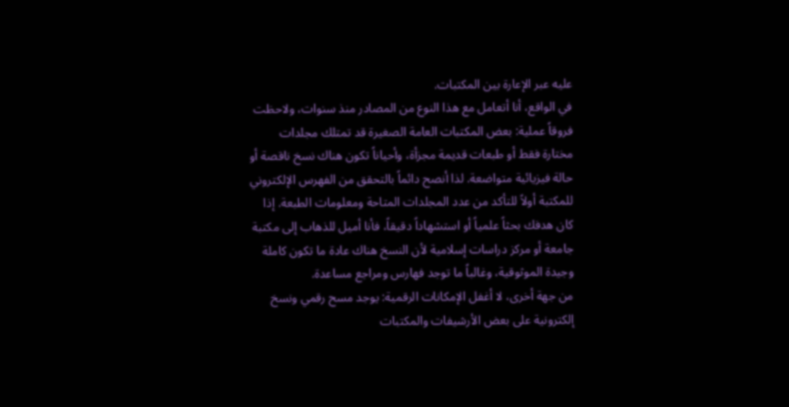عليه عبر الإعارة بين المكتبات.
في الواقع، أنا أتعامل مع هذا النوع من المصادر منذ سنوات، ولاحظت فروقاً عملية: بعض المكتبات العامة الصغيرة قد تمتلك مجلدات مختارة فقط أو طبعات قديمة مجزأة، وأحياناً تكون هناك نسخ ناقصة أو حالة فيزيائية متواضعة. لذا أنصح دائماً بالتحقق من الفهرس الإلكتروني للمكتبة أولاً للتأكد من عدد المجلدات المتاحة ومعلومات الطبعة. إذا كان هدفك بحثاً علمياً أو استشهاداً دقيقاً، فأنا أميل للذهاب إلى مكتبة جامعة أو مركز دراسات إسلامية لأن النسخ هناك عادة ما تكون كاملة وجيدة الموثوقية، وغالباً ما توجد فهارس ومراجع مساعدة.
من جهة أخرى، لا أغفل الإمكانات الرقمية: يوجد مسح رقمي ونسخ إلكترونية على بعض الأرشيفات والمكتبات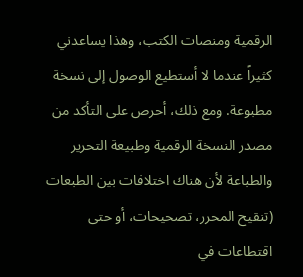الرقمية ومنصات الكتب، وهذا يساعدني كثيراً عندما لا أستطيع الوصول إلى نسخة مطبوعة. ومع ذلك، أحرص على التأكد من مصدر النسخة الرقمية وطبيعة التحرير والطباعة لأن هناك اختلافات بين الطبعات (تنقيح المحرر، تصحيحات، أو حتى اقتطاعات في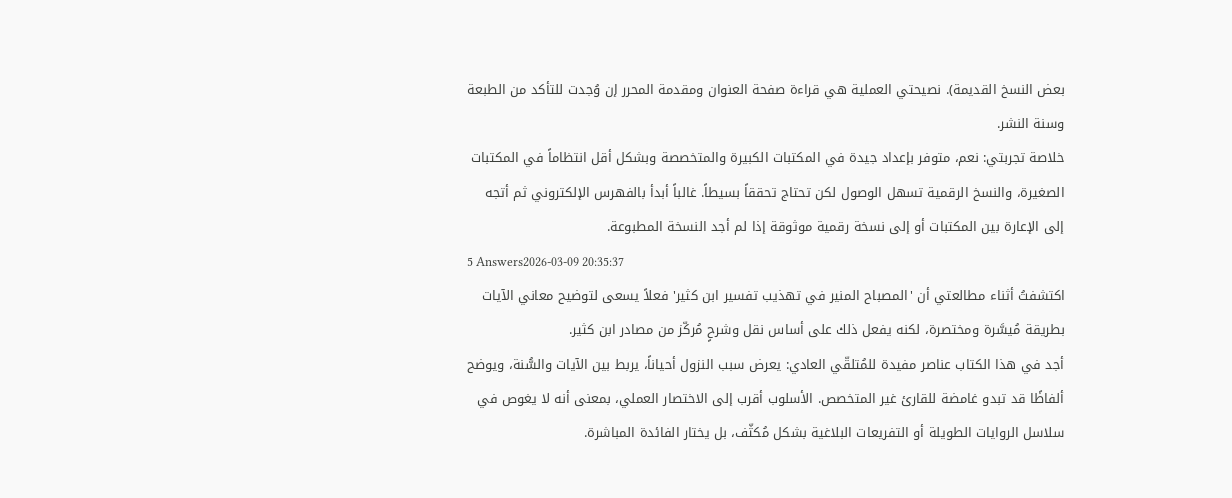بعض النسخ القديمة). نصيحتي العملية هي قراءة صفحة العنوان ومقدمة المحرر إن وُجدت للتأكد من الطبعة وسنة النشر.
خلاصة تجربتي: نعم، متوفر بإعداد جيدة في المكتبات الكبيرة والمتخصصة وبشكل أقل انتظاماً في المكتبات الصغيرة، والنسخ الرقمية تسهل الوصول لكن تحتاج تحققاً بسيطاً. غالباً أبدأ بالفهرس الإلكتروني ثم أتجه إلى الإعارة بين المكتبات أو إلى نسخة رقمية موثوقة إذا لم أجد النسخة المطبوعة.
5 Answers2026-03-09 20:35:37
اكتشفتُ أثناء مطالعتي أن 'المصباح المنير في تهذيب تفسير ابن كثير' فعلاً يسعى لتوضيح معاني الآيات بطريقة مُيسَّرة ومختصرة، لكنه يفعل ذلك على أساس نقل وشرحٍ مُركّز من مصادر ابن كثير.
أجد في هذا الكتاب عناصر مفيدة للمُتلقّي العادي: يعرض سبب النزول أحياناً، يربط بين الآيات والسُّنة، ويوضح ألفاظًا قد تبدو غامضة للقارئ غير المتخصص. الأسلوب أقرب إلى الاختصار العملي، بمعنى أنه لا يغوص في سلاسل الروايات الطويلة أو التفريعات البلاغية بشكل مُكثّف، بل يختار الفائدة المباشرة.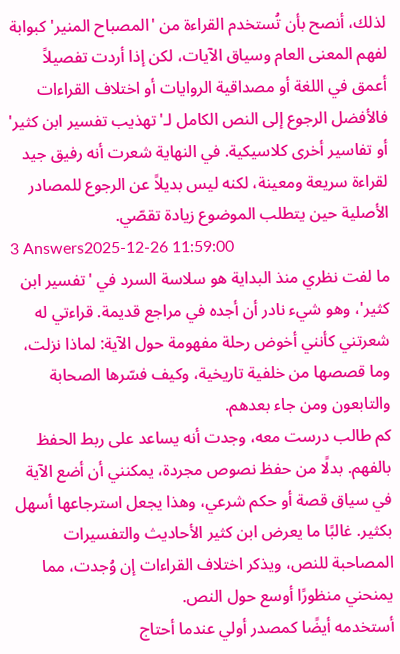لذلك، أنصح بأن تُستخدم القراءة من 'المصباح المنير' كبوابة لفهم المعنى العام وسياق الآيات، لكن إذا أردت تفصيلاً أعمق في اللغة أو مصداقية الروايات أو اختلاف القراءات فالأفضل الرجوع إلى النص الكامل لـ'تهذيب تفسير ابن كثير' أو تفاسير أخرى كلاسيكية. في النهاية شعرت أنه رفيق جيد لقراءة سريعة ومعينة، لكنه ليس بديلاً عن الرجوع للمصادر الأصلية حين يتطلب الموضوع زيادة تقصّي.
3 Answers2025-12-26 11:59:00
ما لفت نظري منذ البداية هو سلاسة السرد في 'تفسير ابن كثير'، وهو شيء نادر أن أجده في مراجع قديمة. قراءتي له شعرتني كأنني أخوض رحلة مفهومة حول الآية: لماذا نزلت، وما قصصها من خلفية تاريخية، وكيف فسّرها الصحابة والتابعون ومن جاء بعدهم.
كم طالب درست معه، وجدت أنه يساعد على ربط الحفظ بالفهم. بدلًا من حفظ نصوص مجردة، يمكنني أن أضع الآية في سياق قصة أو حكم شرعي، وهذا يجعل استرجاعها أسهل بكثير. غالبًا ما يعرض ابن كثير الأحاديث والتفسيرات المصاحبة للنص، ويذكر اختلاف القراءات إن وُجدت، مما يمنحني منظورًا أوسع حول النص.
أستخدمه أيضًا كمصدر أولي عندما أحتاج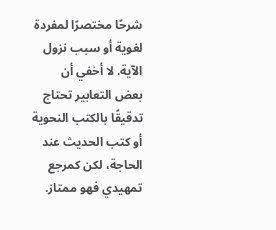شرحًا مختصرًا لمفردة لغوية أو سبب نزول الآية. لا أخفي أن بعض التعابير تحتاج تدقيقًا بالكتب النحوية أو كتب الحديث عند الحاجة، لكن كمرجع تمهيدي فهو ممتاز.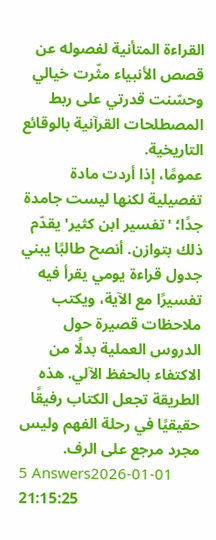القراءة المتأنية لفصوله عن قصص الأنبياء مثّرت خيالي وحسّنت قدرتي على ربط المصطلحات القرآنية بالوقائع التاريخية.
عمومًا، إذا أردت مادة تفصيلية لكنها ليست جامدة جدًا؛ 'تفسير ابن كثير' يقدّم ذلك بتوازن. أنصح طالبًا يبني جدول قراءة يومي يقرأ فيه تفسيرًا مع الآية، ويكتب ملاحظات قصيرة حول الدروس العملية بدلًا من الاكتفاء بالحفظ الآلي. هذه الطريقة تجعل الكتاب رفيقًا حقيقيًا في رحلة الفهم وليس مجرد مرجع على الرف.
5 Answers2026-01-01 21:15:25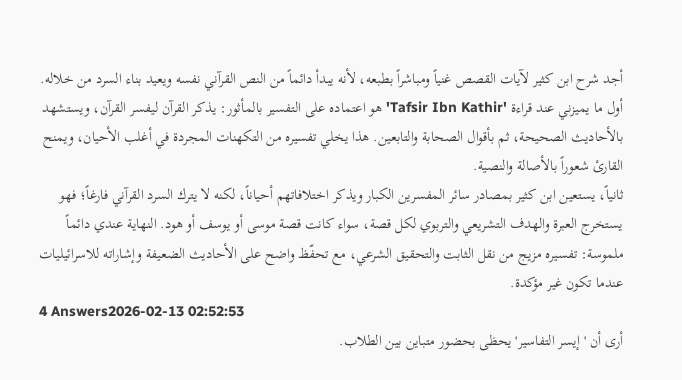أجد شرح ابن كثير لآيات القصص غنياً ومباشراً بطبعه، لأنه يبدأ دائماً من النص القرآني نفسه ويعيد بناء السرد من خلاله.
أول ما يميزني عند قراءة 'Tafsir Ibn Kathir' هو اعتماده على التفسير بالمأثور: يذكر القرآن ليفسر القرآن، ويستشهد بالأحاديث الصحيحة، ثم بأقوال الصحابة والتابعين. هذا يخلي تفسيره من التكهنات المجردة في أغلب الأحيان، ويمنح القارئ شعوراً بالأصالة والنصية.
ثانياً، يستعين ابن كثير بمصادر سائر المفسرين الكبار ويذكر اختلافاتهم أحياناً، لكنه لا يترك السرد القرآني فارغاً؛ فهو يستخرج العبرة والهدف التشريعي والتربوي لكل قصة، سواء كانت قصة موسى أو يوسف أو هود. النهاية عندي دائماً ملموسة: تفسيره مزيج من نقل الثابت والتحقيق الشرعي، مع تحفّظ واضح على الأحاديث الضعيفة وإشاراته للاسرائيليات عندما تكون غير مؤكدة.
4 Answers2026-02-13 02:52:53
أرى أن 'إيسر التفاسير' يحظى بحضور متباين بين الطلاب.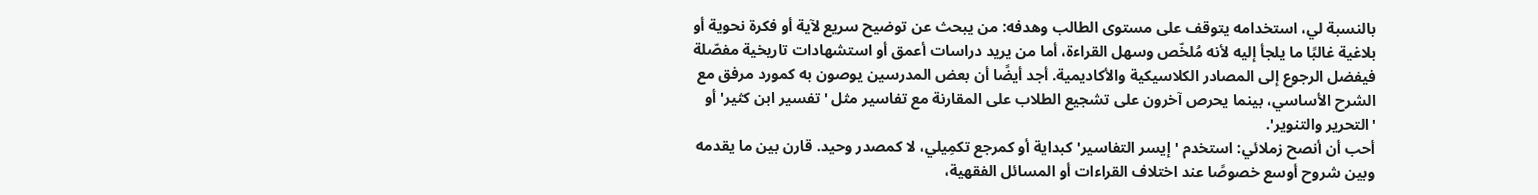بالنسبة لي، استخدامه يتوقف على مستوى الطالب وهدفه: من يبحث عن توضيح سريع لآية أو فكرة نحوية أو بلاغية غالبًا ما يلجأ إليه لأنه مُلخّص وسهل القراءة، أما من يريد دراسات أعمق أو استشهادات تاريخية مفصّلة فيفضل الرجوع إلى المصادر الكلاسيكية والأكاديمية. أجد أيضًا أن بعض المدرسين يوصون به كمورد مرفق مع الشرح الأساسي، بينما يحرص آخرون على تشجيع الطلاب على المقارنة مع تفاسير مثل 'تفسير ابن كثير' أو 'التحرير والتنوير'.
أحب أن أنصح زملائي: استخدم 'إيسر التفاسير' كبداية أو كمرجع تكمِيلي، لا كمصدر وحيد. قارن بين ما يقدمه وبين شروح أوسع خصوصًا عند اختلاف القراءات أو المسائل الفقهية،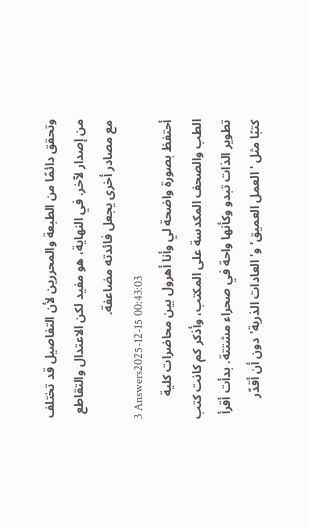وتحقق دائمًا من الطبعة والمحررين لأن التفاصيل قد تختلف من إصدار لآخر. في النهاية، هو مفيد لكن الاعتدال والتقاطع مع مصادر أخرى يجعل فائدته مضاعفة.
3 Answers2025-12-15 00:43:03
أحتفظ بصورة واضحة لي وأنا أهرول بين محاضرات كلية الطب والصحف المكدسة على المكتب، وأذكر كم كانت كتب تطوير الذات تبدو وكأنها واحة في صحراء مشتتة. بدأت أقرأ كتبًا مثل 'العمل العميق' و'العادات الذرية' دون أن أقدّر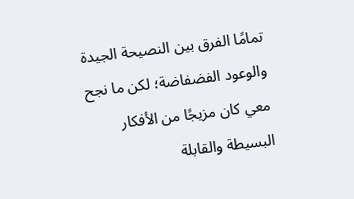تمامًا الفرق بين النصيحة الجيدة والوعود الفضفاضة؛ لكن ما نجح معي كان مزيجًا من الأفكار البسيطة والقابلة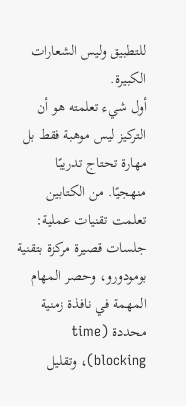للتطبيق وليس الشعارات الكبيرة.
أول شيء تعلمته هو أن التركيز ليس موهبة فقط بل مهارة تحتاج تدريبًا منهجيًا. من الكتابين تعلمت تقنيات عملية: جلسات قصيرة مركزة بتقنية بومودورو، وحصر المهام المهمة في نافذة زمنية محددة (time blocking)، وتقليل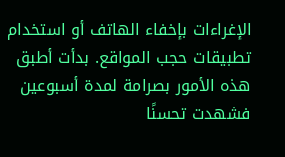الإغراءات بإخفاء الهاتف أو استخدام تطبيقات حجب المواقع. بدأت أطبق هذه الأمور بصرامة لمدة أسبوعين فشهدت تحسنًا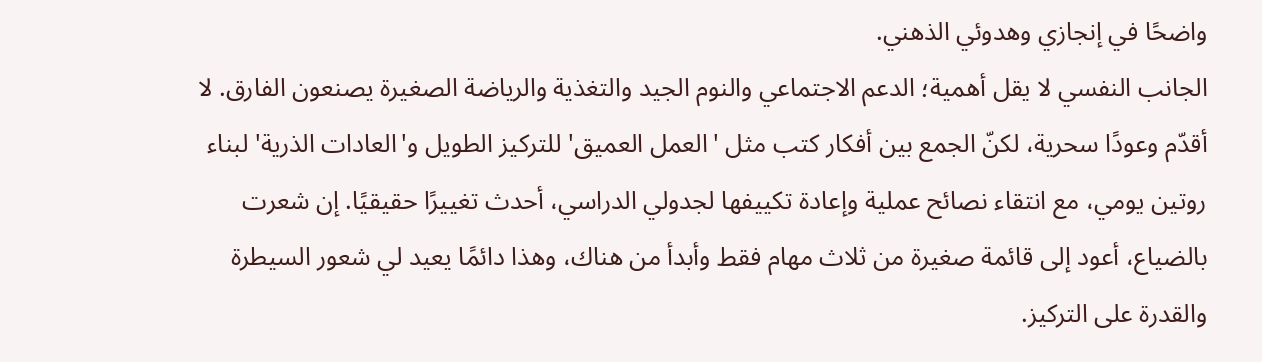واضحًا في إنجازي وهدوئي الذهني.
الجانب النفسي لا يقل أهمية؛ الدعم الاجتماعي والنوم الجيد والتغذية والرياضة الصغيرة يصنعون الفارق. لا أقدّم وعودًا سحرية، لكنّ الجمع بين أفكار كتب مثل 'العمل العميق' للتركيز الطويل و'العادات الذرية' لبناء روتين يومي، مع انتقاء نصائح عملية وإعادة تكييفها لجدولي الدراسي، أحدث تغييرًا حقيقيًا. إن شعرت بالضياع، أعود إلى قائمة صغيرة من ثلاث مهام فقط وأبدأ من هناك، وهذا دائمًا يعيد لي شعور السيطرة والقدرة على التركيز.